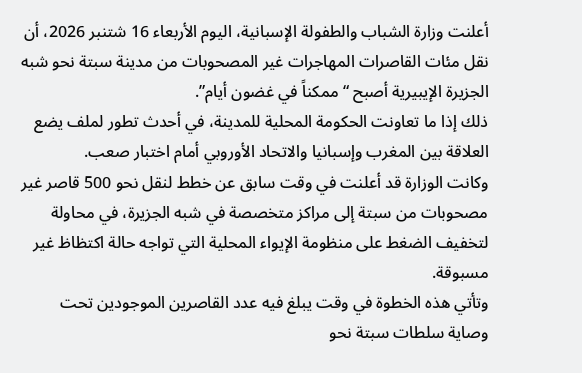أعلنت وزارة الشباب والطفولة الإسبانية، اليوم الأربعاء 16 شتنبر 2026، أن نقل مئات القاصرات المهاجرات غير المصحوبات من مدينة سبتة نحو شبه الجزيرة الإيبيرية أصبح “ممكناً في غضون أيام”.
ذلك إذا ما تعاونت الحكومة المحلية للمدينة، في أحدث تطور لملف يضع العلاقة بين المغرب وإسبانيا والاتحاد الأوروبي أمام اختبار صعب.
وكانت الوزارة قد أعلنت في وقت سابق عن خطط لنقل نحو 500 قاصر غير مصحوبات من سبتة إلى مراكز متخصصة في شبه الجزيرة، في محاولة لتخفيف الضغط على منظومة الإيواء المحلية التي تواجه حالة اكتظاظ غير مسبوقة.
وتأتي هذه الخطوة في وقت يبلغ فيه عدد القاصرين الموجودين تحت وصاية سلطات سبتة نحو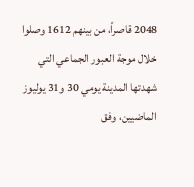2048 قاصراً، من بينهم 1612 وصلوا خلال موجة العبور الجماعي التي شهدتها المدينة يومي 30 و31 يوليوز الماضيين، وفق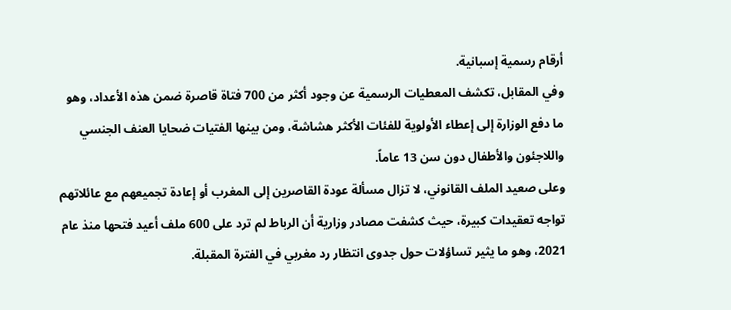أرقام رسمية إسبانية.
وفي المقابل، تكشف المعطيات الرسمية عن وجود أكثر من 700 فتاة قاصرة ضمن هذه الأعداد، وهو ما دفع الوزارة إلى إعطاء الأولوية للفئات الأكثر هشاشة، ومن بينها الفتيات ضحايا العنف الجنسي واللاجئون والأطفال دون سن 13 عاماً.
وعلى صعيد الملف القانوني، لا تزال مسألة عودة القاصرين إلى المغرب أو إعادة تجميعهم مع عائلاتهم تواجه تعقيدات كبيرة، حيث كشفت مصادر وزارية أن الرباط لم ترد على 600 ملف أعيد فتحها منذ عام 2021، وهو ما يثير تساؤلات حول جدوى انتظار رد مغربي في الفترة المقبلة.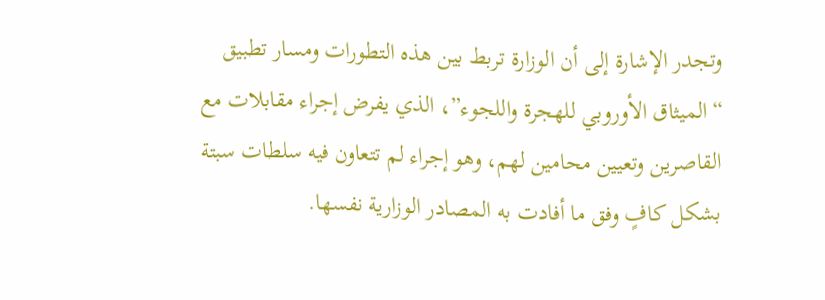وتجدر الإشارة إلى أن الوزارة تربط بين هذه التطورات ومسار تطبيق “الميثاق الأوروبي للهجرة واللجوء”، الذي يفرض إجراء مقابلات مع القاصرين وتعيين محامين لهم، وهو إجراء لم تتعاون فيه سلطات سبتة بشكل كافٍ وفق ما أفادت به المصادر الوزارية نفسها.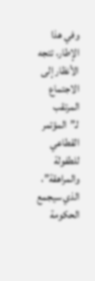وفي هذا الإطار، تتجه الأنظار إلى الاجتماع المرتقب لـ”المؤتمر القطاعي للطفولة والمراهقة”، الذي سيجمع الحكومة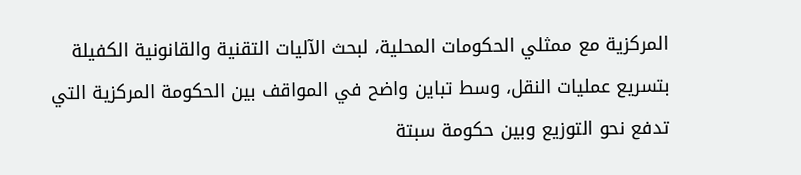المركزية مع ممثلي الحكومات المحلية، لبحث الآليات التقنية والقانونية الكفيلة بتسريع عمليات النقل، وسط تباين واضح في المواقف بين الحكومة المركزية التي تدفع نحو التوزيع وبين حكومة سبتة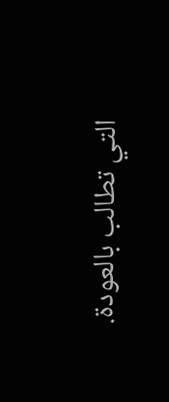التي تطالب بالعودة.